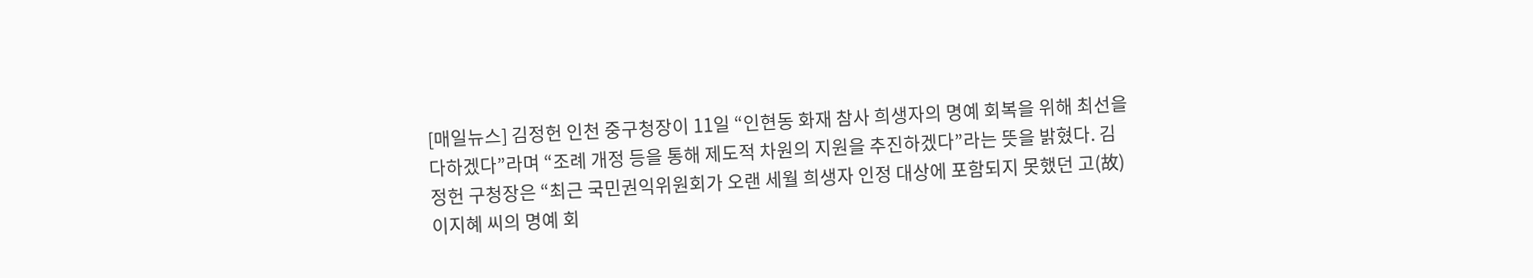[매일뉴스] 김정헌 인천 중구청장이 11일 “인현동 화재 참사 희생자의 명예 회복을 위해 최선을 다하겠다”라며 “조례 개정 등을 통해 제도적 차원의 지원을 추진하겠다”라는 뜻을 밝혔다. 김정헌 구청장은 “최근 국민권익위원회가 오랜 세월 희생자 인정 대상에 포함되지 못했던 고(故) 이지혜 씨의 명예 회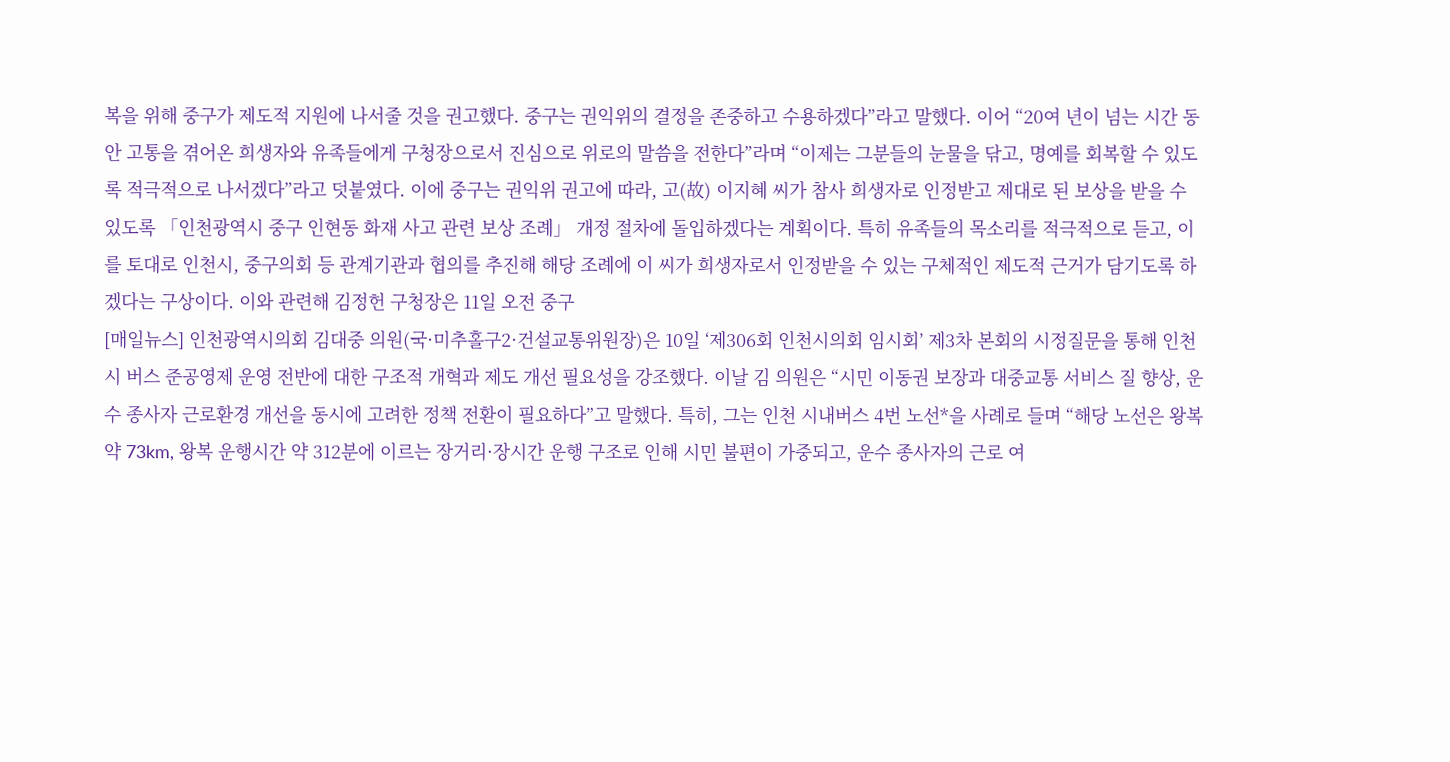복을 위해 중구가 제도적 지원에 나서줄 것을 권고했다. 중구는 권익위의 결정을 존중하고 수용하겠다”라고 말했다. 이어 “20여 년이 넘는 시간 동안 고통을 겪어온 희생자와 유족들에게 구청장으로서 진심으로 위로의 말씀을 전한다”라며 “이제는 그분들의 눈물을 닦고, 명예를 회복할 수 있도록 적극적으로 나서겠다”라고 덧붙였다. 이에 중구는 권익위 권고에 따라, 고(故) 이지혜 씨가 참사 희생자로 인정받고 제대로 된 보상을 받을 수 있도록 「인천광역시 중구 인현동 화재 사고 관련 보상 조례」 개정 절차에 돌입하겠다는 계획이다. 특히 유족들의 목소리를 적극적으로 듣고, 이를 토대로 인천시, 중구의회 등 관계기관과 협의를 추진해 해당 조례에 이 씨가 희생자로서 인정받을 수 있는 구체적인 제도적 근거가 담기도록 하겠다는 구상이다. 이와 관련해 김정헌 구청장은 11일 오전 중구
[매일뉴스] 인천광역시의회 김대중 의원(국·미추홀구2·건설교통위원장)은 10일 ‘제306회 인천시의회 임시회’ 제3차 본회의 시정질문을 통해 인천시 버스 준공영제 운영 전반에 대한 구조적 개혁과 제도 개선 필요성을 강조했다. 이날 김 의원은 “시민 이동권 보장과 대중교통 서비스 질 향상, 운수 종사자 근로환경 개선을 동시에 고려한 정책 전환이 필요하다”고 말했다. 특히, 그는 인천 시내버스 4번 노선*을 사례로 들며 “해당 노선은 왕복 약 73km, 왕복 운행시간 약 312분에 이르는 장거리·장시간 운행 구조로 인해 시민 불편이 가중되고, 운수 종사자의 근로 여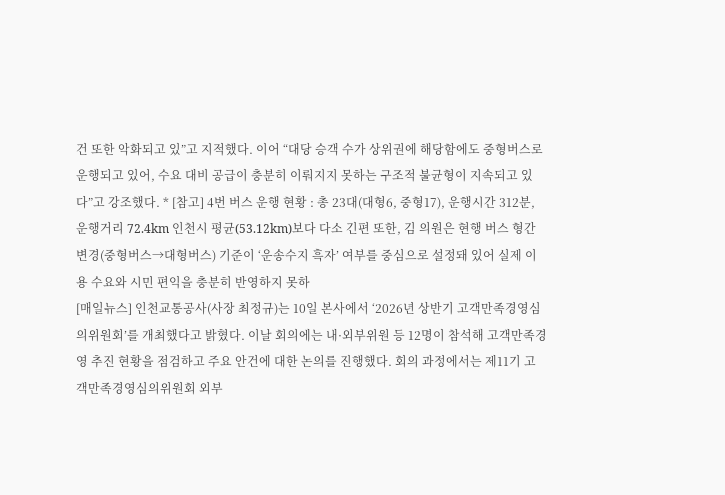건 또한 악화되고 있”고 지적했다. 이어 “대당 승객 수가 상위권에 해당함에도 중형버스로 운행되고 있어, 수요 대비 공급이 충분히 이뤄지지 못하는 구조적 불균형이 지속되고 있다”고 강조했다. * [참고] 4번 버스 운행 현황 : 총 23대(대형6, 중형17), 운행시간 312분, 운행거리 72.4km 인천시 평균(53.12km)보다 다소 긴편 또한, 김 의원은 현행 버스 형간변경(중형버스→대형버스) 기준이 ‘운송수지 흑자’ 여부를 중심으로 설정돼 있어 실제 이용 수요와 시민 편익을 충분히 반영하지 못하
[매일뉴스] 인천교통공사(사장 최정규)는 10일 본사에서 ‘2026년 상반기 고객만족경영심의위원회’를 개최했다고 밝혔다. 이날 회의에는 내·외부위원 등 12명이 참석해 고객만족경영 추진 현황을 점검하고 주요 안건에 대한 논의를 진행했다. 회의 과정에서는 제11기 고객만족경영심의위원회 외부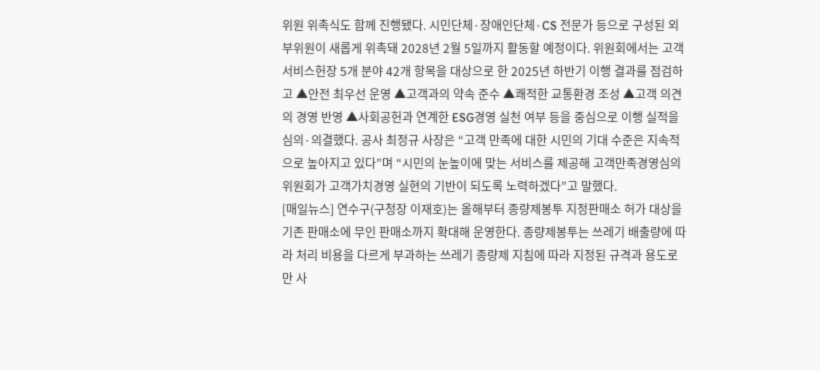위원 위촉식도 함께 진행됐다. 시민단체·장애인단체·CS 전문가 등으로 구성된 외부위원이 새롭게 위촉돼 2028년 2월 5일까지 활동할 예정이다. 위원회에서는 고객서비스헌장 5개 분야 42개 항목을 대상으로 한 2025년 하반기 이행 결과를 점검하고 ▲안전 최우선 운영 ▲고객과의 약속 준수 ▲쾌적한 교통환경 조성 ▲고객 의견의 경영 반영 ▲사회공헌과 연계한 ESG경영 실천 여부 등을 중심으로 이행 실적을 심의·의결했다. 공사 최정규 사장은 “고객 만족에 대한 시민의 기대 수준은 지속적으로 높아지고 있다”며 “시민의 눈높이에 맞는 서비스를 제공해 고객만족경영심의위원회가 고객가치경영 실현의 기반이 되도록 노력하겠다”고 말했다.
[매일뉴스] 연수구(구청장 이재호)는 올해부터 종량제봉투 지정판매소 허가 대상을 기존 판매소에 무인 판매소까지 확대해 운영한다. 종량제봉투는 쓰레기 배출량에 따라 처리 비용을 다르게 부과하는 쓰레기 종량제 지침에 따라 지정된 규격과 용도로만 사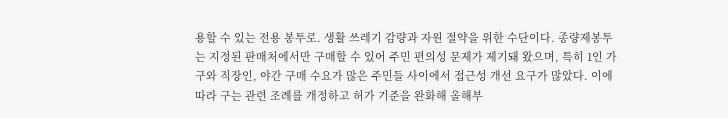용할 수 있는 전용 봉투로. 생활 쓰레기 감량과 자원 절약을 위한 수단이다. 종량제봉투는 지정된 판매처에서만 구매할 수 있어 주민 편의성 문제가 제기돼 왔으며, 특히 1인 가구와 직장인, 야간 구매 수요가 많은 주민들 사이에서 접근성 개선 요구가 많았다. 이에 따라 구는 관련 조례를 개정하고 허가 기준을 완화해 올해부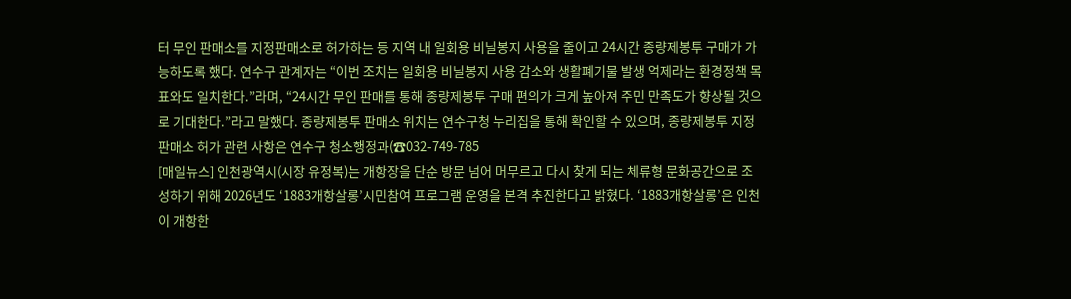터 무인 판매소를 지정판매소로 허가하는 등 지역 내 일회용 비닐봉지 사용을 줄이고 24시간 종량제봉투 구매가 가능하도록 했다. 연수구 관계자는 “이번 조치는 일회용 비닐봉지 사용 감소와 생활폐기물 발생 억제라는 환경정책 목표와도 일치한다.”라며, “24시간 무인 판매를 통해 종량제봉투 구매 편의가 크게 높아져 주민 만족도가 향상될 것으로 기대한다.”라고 말했다. 종량제봉투 판매소 위치는 연수구청 누리집을 통해 확인할 수 있으며, 종량제봉투 지정판매소 허가 관련 사항은 연수구 청소행정과(☎032-749-785
[매일뉴스] 인천광역시(시장 유정복)는 개항장을 단순 방문 넘어 머무르고 다시 찾게 되는 체류형 문화공간으로 조성하기 위해 2026년도 ‘1883개항살롱’시민참여 프로그램 운영을 본격 추진한다고 밝혔다. ‘1883개항살롱’은 인천이 개항한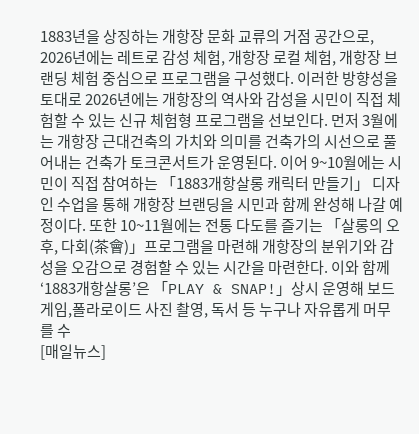1883년을 상징하는 개항장 문화 교류의 거점 공간으로, 2026년에는 레트로 감성 체험, 개항장 로컬 체험, 개항장 브랜딩 체험 중심으로 프로그램을 구성했다. 이러한 방향성을 토대로 2026년에는 개항장의 역사와 감성을 시민이 직접 체험할 수 있는 신규 체험형 프로그램을 선보인다. 먼저 3월에는 개항장 근대건축의 가치와 의미를 건축가의 시선으로 풀어내는 건축가 토크콘서트가 운영된다. 이어 9~10월에는 시민이 직접 참여하는 「1883개항살롱 캐릭터 만들기」 디자인 수업을 통해 개항장 브랜딩을 시민과 함께 완성해 나갈 예정이다. 또한 10~11월에는 전통 다도를 즐기는 「살롱의 오후, 다회(茶會)」프로그램을 마련해 개항장의 분위기와 감성을 오감으로 경험할 수 있는 시간을 마련한다. 이와 함께 ‘1883개항살롱’은 「PLAY & SNAP!」상시 운영해 보드게임,폴라로이드 사진 촬영, 독서 등 누구나 자유롭게 머무를 수
[매일뉴스]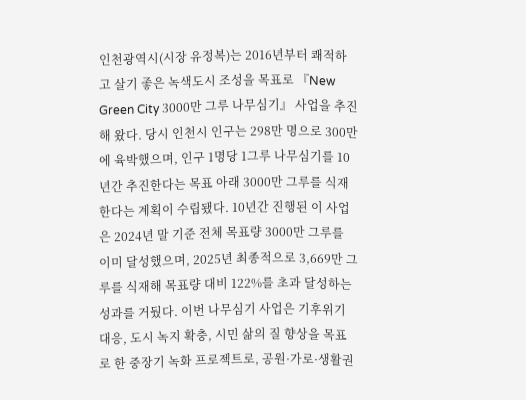인천광역시(시장 유정복)는 2016년부터 쾌적하고 살기 좋은 녹색도시 조성을 목표로 『New Green City 3000만 그루 나무심기』 사업을 추진해 왔다. 당시 인천시 인구는 298만 명으로 300만에 육박했으며, 인구 1명당 1그루 나무심기를 10년간 추진한다는 목표 아래 3000만 그루를 식재한다는 계획이 수립됐다. 10년간 진행된 이 사업은 2024년 말 기준 전체 목표량 3000만 그루를 이미 달성했으며, 2025년 최종적으로 3,669만 그루를 식재해 목표량 대비 122%를 초과 달성하는 성과를 거뒀다. 이번 나무심기 사업은 기후위기 대응, 도시 녹지 확충, 시민 삶의 질 향상을 목표로 한 중장기 녹화 프로젝트로, 공원·가로·생활권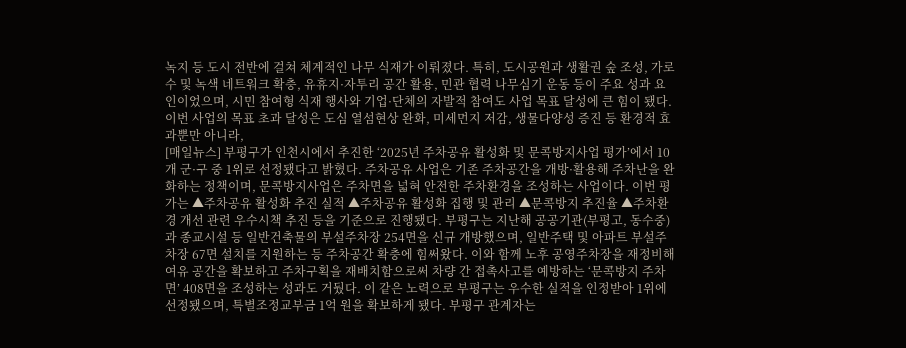녹지 등 도시 전반에 걸쳐 체계적인 나무 식재가 이뤄졌다. 특히, 도시공원과 생활권 숲 조성, 가로수 및 녹색 네트워크 확충, 유휴지·자투리 공간 활용, 민관 협력 나무심기 운동 등이 주요 성과 요인이었으며, 시민 참여형 식재 행사와 기업·단체의 자발적 참여도 사업 목표 달성에 큰 힘이 됐다. 이번 사업의 목표 초과 달성은 도심 열섬현상 완화, 미세먼지 저감, 생물다양성 증진 등 환경적 효과뿐만 아니라,
[매일뉴스] 부평구가 인천시에서 추진한 ‘2025년 주차공유 활성화 및 문콕방지사업 평가’에서 10개 군·구 중 1위로 선정됐다고 밝혔다. 주차공유 사업은 기존 주차공간을 개방·활용해 주차난을 완화하는 정책이며, 문콕방지사업은 주차면을 넓혀 안전한 주차환경을 조성하는 사업이다. 이번 평가는 ▲주차공유 활성화 추진 실적 ▲주차공유 활성화 집행 및 관리 ▲문콕방지 추진율 ▲주차환경 개선 관련 우수시책 추진 등을 기준으로 진행됐다. 부평구는 지난해 공공기관(부평고, 동수중)과 종교시설 등 일반건축물의 부설주차장 254면을 신규 개방했으며, 일반주택 및 아파트 부설주차장 67면 설치를 지원하는 등 주차공간 확충에 힘써왔다. 이와 함께 노후 공영주차장을 재정비해 여유 공간을 확보하고 주차구획을 재배치함으로써 차량 간 접촉사고를 예방하는 ‘문콕방지 주차면’ 408면을 조성하는 성과도 거뒀다. 이 같은 노력으로 부평구는 우수한 실적을 인정받아 1위에 선정됐으며, 특별조정교부금 1억 원을 확보하게 됐다. 부평구 관계자는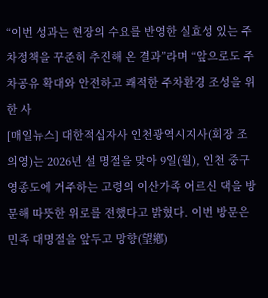“이번 성과는 현장의 수요를 반영한 실효성 있는 주차정책을 꾸준히 추진해 온 결과”라며 “앞으로도 주차공유 확대와 안전하고 쾌적한 주차환경 조성을 위한 사
[매일뉴스] 대한적십자사 인천광역시지사(회장 조의영)는 2026년 설 명절을 맞아 9일(월), 인천 중구 영종도에 거주하는 고령의 이산가족 어르신 댁을 방문해 따뜻한 위로를 전했다고 밝혔다. 이번 방문은 민족 대명절을 앞두고 망향(望鄕)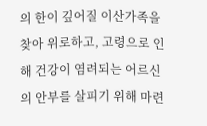의 한이 깊어질 이산가족을 찾아 위로하고, 고령으로 인해 건강이 염려되는 어르신의 안부를 살피기 위해 마련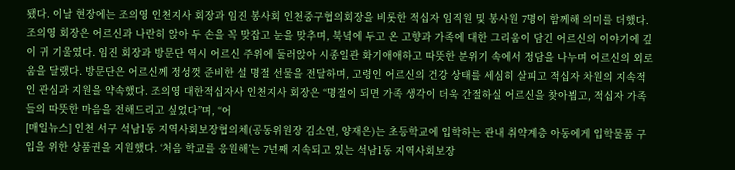됐다. 이날 현장에는 조의영 인천지사 회장과 임진 봉사회 인천중구협의회장을 비롯한 적십자 임직원 및 봉사원 7명이 함께해 의미를 더했다. 조의영 회장은 어르신과 나란히 앉아 두 손을 꼭 맞잡고 눈을 맞추며, 북녘에 두고 온 고향과 가족에 대한 그리움이 담긴 어르신의 이야기에 깊이 귀 기울였다. 임진 회장과 방문단 역시 어르신 주위에 둘러앉아 시종일관 화기애애하고 따뜻한 분위기 속에서 정담을 나누며 어르신의 외로움을 달랬다. 방문단은 어르신께 정성껏 준비한 설 명절 선물을 전달하며, 고령인 어르신의 건강 상태를 세심히 살피고 적십자 차원의 지속적인 관심과 지원을 약속했다. 조의영 대한적십자사 인천지사 회장은 “명절이 되면 가족 생각이 더욱 간절하실 어르신을 찾아뵙고, 적십자 가족들의 따뜻한 마음을 전해드리고 싶었다”며, “어
[매일뉴스] 인천 서구 석남1동 지역사회보장협의체(공동위원장 김소연, 양재은)는 초등학교에 입학하는 관내 취약계층 아동에게 입학물품 구입을 위한 상품권을 지원했다. ‘처음 학교를 응원해’는 7년째 지속되고 있는 석남1동 지역사회보장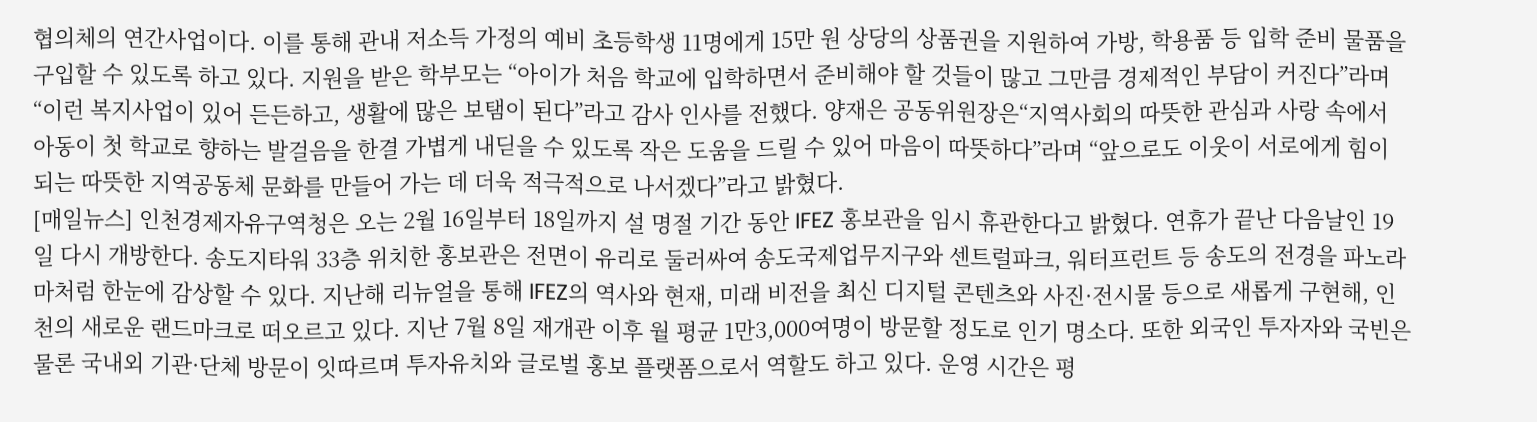협의체의 연간사업이다. 이를 통해 관내 저소득 가정의 예비 초등학생 11명에게 15만 원 상당의 상품권을 지원하여 가방, 학용품 등 입학 준비 물품을 구입할 수 있도록 하고 있다. 지원을 받은 학부모는 “아이가 처음 학교에 입학하면서 준비해야 할 것들이 많고 그만큼 경제적인 부담이 커진다”라며 “이런 복지사업이 있어 든든하고, 생활에 많은 보탬이 된다”라고 감사 인사를 전했다. 양재은 공동위원장은“지역사회의 따뜻한 관심과 사랑 속에서 아동이 첫 학교로 향하는 발걸음을 한결 가볍게 내딛을 수 있도록 작은 도움을 드릴 수 있어 마음이 따뜻하다”라며 “앞으로도 이웃이 서로에게 힘이 되는 따뜻한 지역공동체 문화를 만들어 가는 데 더욱 적극적으로 나서겠다”라고 밝혔다.
[매일뉴스] 인천경제자유구역청은 오는 2월 16일부터 18일까지 설 명절 기간 동안 IFEZ 홍보관을 임시 휴관한다고 밝혔다. 연휴가 끝난 다음날인 19일 다시 개방한다. 송도지타워 33층 위치한 홍보관은 전면이 유리로 둘러싸여 송도국제업무지구와 센트럴파크, 워터프런트 등 송도의 전경을 파노라마처럼 한눈에 감상할 수 있다. 지난해 리뉴얼을 통해 IFEZ의 역사와 현재, 미래 비전을 최신 디지털 콘텐츠와 사진·전시물 등으로 새롭게 구현해, 인천의 새로운 랜드마크로 떠오르고 있다. 지난 7월 8일 재개관 이후 월 평균 1만3,000여명이 방문할 정도로 인기 명소다. 또한 외국인 투자자와 국빈은 물론 국내외 기관·단체 방문이 잇따르며 투자유치와 글로벌 홍보 플랫폼으로서 역할도 하고 있다. 운영 시간은 평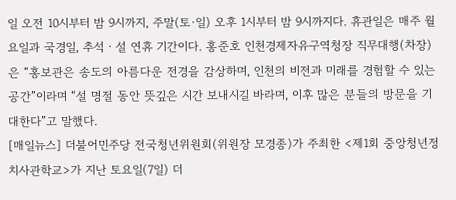일 오전 10시부터 밤 9시까지, 주말(토·일) 오후 1시부터 밤 9시까지다. 휴관일은 매주 월요일과 국경일, 추석ㆍ설 연휴 기간이다. 홍준호 인천경제자유구역청장 직무대행(차장)은 “홍보관은 송도의 아름다운 전경을 감상하며, 인천의 비전과 미래를 경험할 수 있는 공간”이라며 “설 명절 동안 뜻깊은 시간 보내시길 바라며, 이후 많은 분들의 방문을 기대한다”고 말했다.
[매일뉴스] 더불어민주당 전국청년위원회(위원장 모경종)가 주최한 <제1회 중앙청년정치사관학교>가 지난 토요일(7일) 더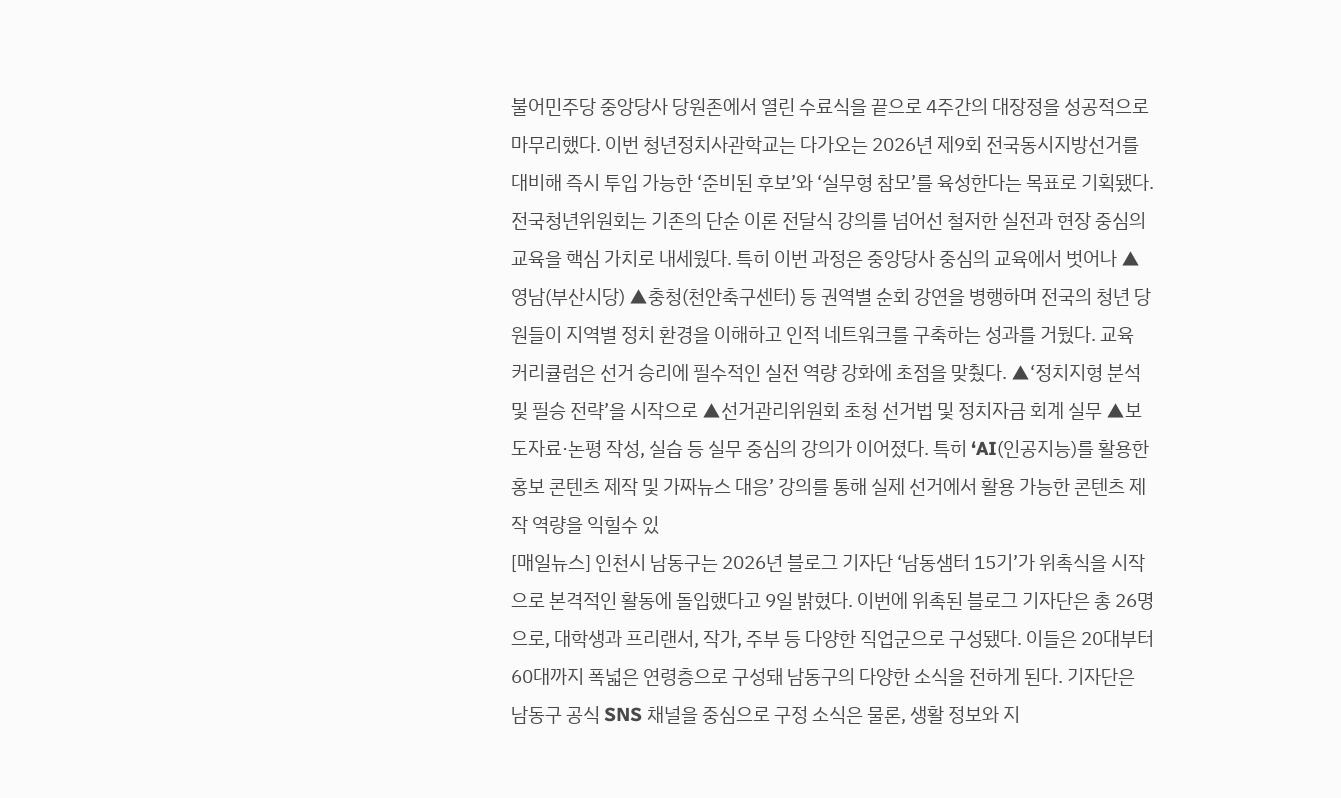불어민주당 중앙당사 당원존에서 열린 수료식을 끝으로 4주간의 대장정을 성공적으로 마무리했다. 이번 청년정치사관학교는 다가오는 2026년 제9회 전국동시지방선거를 대비해 즉시 투입 가능한 ‘준비된 후보’와 ‘실무형 참모’를 육성한다는 목표로 기획됐다. 전국청년위원회는 기존의 단순 이론 전달식 강의를 넘어선 철저한 실전과 현장 중심의 교육을 핵심 가치로 내세웠다. 특히 이번 과정은 중앙당사 중심의 교육에서 벗어나 ▲영남(부산시당) ▲충청(천안축구센터) 등 권역별 순회 강연을 병행하며 전국의 청년 당원들이 지역별 정치 환경을 이해하고 인적 네트워크를 구축하는 성과를 거뒀다. 교육 커리큘럼은 선거 승리에 필수적인 실전 역량 강화에 초점을 맞췄다. ▲‘정치지형 분석 및 필승 전략’을 시작으로 ▲선거관리위원회 초청 선거법 및 정치자금 회계 실무 ▲보도자료·논평 작성, 실습 등 실무 중심의 강의가 이어졌다. 특히 ‘AI(인공지능)를 활용한 홍보 콘텐츠 제작 및 가짜뉴스 대응’ 강의를 통해 실제 선거에서 활용 가능한 콘텐츠 제작 역량을 익힐수 있
[매일뉴스] 인천시 남동구는 2026년 블로그 기자단 ‘남동샘터 15기’가 위촉식을 시작으로 본격적인 활동에 돌입했다고 9일 밝혔다. 이번에 위촉된 블로그 기자단은 총 26명으로, 대학생과 프리랜서, 작가, 주부 등 다양한 직업군으로 구성됐다. 이들은 20대부터 60대까지 폭넓은 연령층으로 구성돼 남동구의 다양한 소식을 전하게 된다. 기자단은 남동구 공식 SNS 채널을 중심으로 구정 소식은 물론, 생활 정보와 지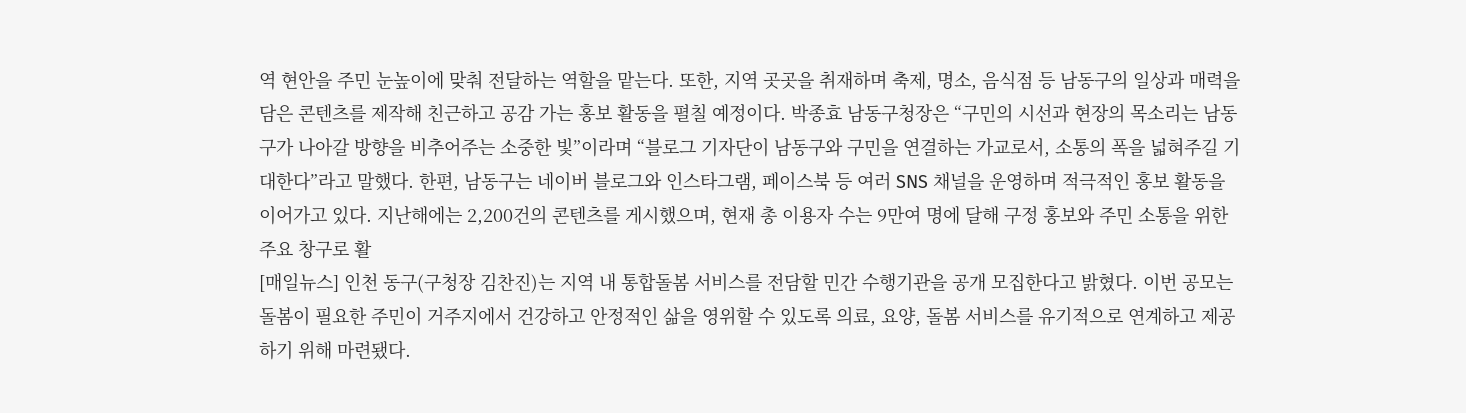역 현안을 주민 눈높이에 맞춰 전달하는 역할을 맡는다. 또한, 지역 곳곳을 취재하며 축제, 명소, 음식점 등 남동구의 일상과 매력을 담은 콘텐츠를 제작해 친근하고 공감 가는 홍보 활동을 펼칠 예정이다. 박종효 남동구청장은 “구민의 시선과 현장의 목소리는 남동구가 나아갈 방향을 비추어주는 소중한 빛”이라며 “블로그 기자단이 남동구와 구민을 연결하는 가교로서, 소통의 폭을 넓혀주길 기대한다”라고 말했다. 한편, 남동구는 네이버 블로그와 인스타그램, 페이스북 등 여러 SNS 채널을 운영하며 적극적인 홍보 활동을 이어가고 있다. 지난해에는 2,200건의 콘텐츠를 게시했으며, 현재 총 이용자 수는 9만여 명에 달해 구정 홍보와 주민 소통을 위한 주요 창구로 활
[매일뉴스] 인천 동구(구청장 김찬진)는 지역 내 통합돌봄 서비스를 전담할 민간 수행기관을 공개 모집한다고 밝혔다. 이번 공모는 돌봄이 필요한 주민이 거주지에서 건강하고 안정적인 삶을 영위할 수 있도록 의료, 요양, 돌봄 서비스를 유기적으로 연계하고 제공하기 위해 마련됐다.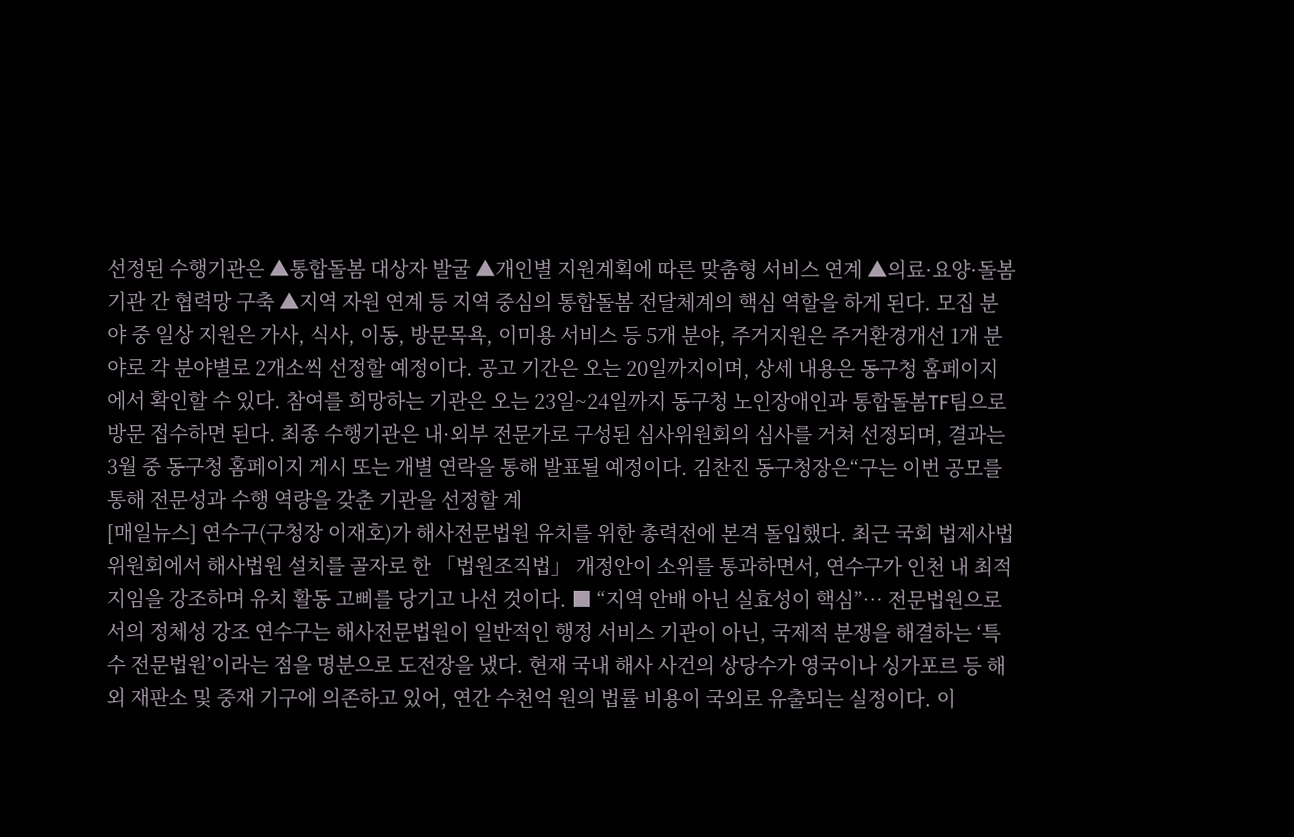선정된 수행기관은 ▲통합돌봄 대상자 발굴 ▲개인별 지원계획에 따른 맞춤형 서비스 연계 ▲의료·요양·돌봄 기관 간 협력망 구축 ▲지역 자원 연계 등 지역 중심의 통합돌봄 전달체계의 핵심 역할을 하게 된다. 모집 분야 중 일상 지원은 가사, 식사, 이동, 방문목욕, 이미용 서비스 등 5개 분야, 주거지원은 주거환경개선 1개 분야로 각 분야별로 2개소씩 선정할 예정이다. 공고 기간은 오는 20일까지이며, 상세 내용은 동구청 홈페이지에서 확인할 수 있다. 참여를 희망하는 기관은 오는 23일~24일까지 동구청 노인장애인과 통합돌봄TF팀으로 방문 접수하면 된다. 최종 수행기관은 내·외부 전문가로 구성된 심사위원회의 심사를 거쳐 선정되며, 결과는 3월 중 동구청 홈페이지 게시 또는 개별 연락을 통해 발표될 예정이다. 김찬진 동구청장은“구는 이번 공모를 통해 전문성과 수행 역량을 갖춘 기관을 선정할 계
[매일뉴스] 연수구(구청장 이재호)가 해사전문법원 유치를 위한 총력전에 본격 돌입했다. 최근 국회 법제사법위원회에서 해사법원 설치를 골자로 한 「법원조직법」 개정안이 소위를 통과하면서, 연수구가 인천 내 최적지임을 강조하며 유치 활동 고삐를 당기고 나선 것이다. ■ “지역 안배 아닌 실효성이 핵심”… 전문법원으로서의 정체성 강조 연수구는 해사전문법원이 일반적인 행정 서비스 기관이 아닌, 국제적 분쟁을 해결하는 ‘특수 전문법원’이라는 점을 명분으로 도전장을 냈다. 현재 국내 해사 사건의 상당수가 영국이나 싱가포르 등 해외 재판소 및 중재 기구에 의존하고 있어, 연간 수천억 원의 법률 비용이 국외로 유출되는 실정이다. 이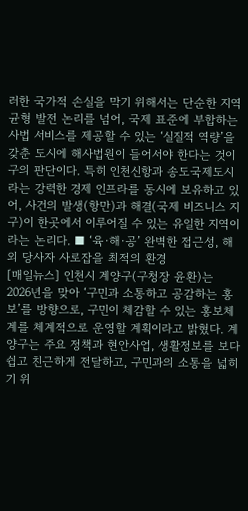러한 국가적 손실을 막기 위해서는 단순한 지역 균형 발전 논리를 넘어, 국제 표준에 부합하는 사법 서비스를 제공할 수 있는 ‘실질적 역량’을 갖춘 도시에 해사법원이 들어서야 한다는 것이 구의 판단이다. 특히 인천신항과 송도국제도시라는 강력한 경제 인프라를 동시에 보유하고 있어, 사건의 발생(항만)과 해결(국제 비즈니스 지구)이 한곳에서 이루어질 수 있는 유일한 지역이라는 논리다. ■ ‘육·해·공’ 완벽한 접근성, 해외 당사자 사로잡을 최적의 환경
[매일뉴스] 인천시 계양구(구청장 윤환)는 2026년을 맞아 ‘구민과 소통하고 공감하는 홍보’를 방향으로, 구민이 체감할 수 있는 홍보체계를 체계적으로 운영할 계획이라고 밝혔다. 계양구는 주요 정책과 현안사업, 생활정보를 보다 쉽고 친근하게 전달하고, 구민과의 소통을 넓히기 위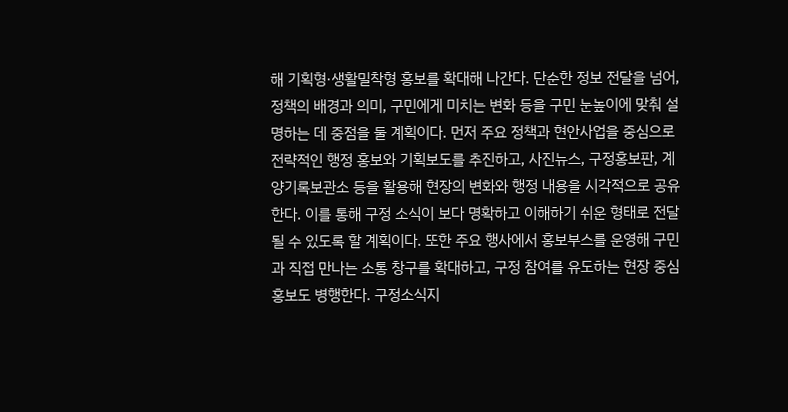해 기획형·생활밀착형 홍보를 확대해 나간다. 단순한 정보 전달을 넘어, 정책의 배경과 의미, 구민에게 미치는 변화 등을 구민 눈높이에 맞춰 설명하는 데 중점을 둘 계획이다. 먼저 주요 정책과 현안사업을 중심으로 전략적인 행정 홍보와 기획보도를 추진하고, 사진뉴스, 구정홍보판, 계양기록보관소 등을 활용해 현장의 변화와 행정 내용을 시각적으로 공유한다. 이를 통해 구정 소식이 보다 명확하고 이해하기 쉬운 형태로 전달될 수 있도록 할 계획이다. 또한 주요 행사에서 홍보부스를 운영해 구민과 직접 만나는 소통 창구를 확대하고, 구정 참여를 유도하는 현장 중심 홍보도 병행한다. 구정소식지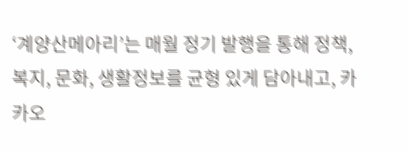‘계양산메아리’는 매월 정기 발행을 통해 정책, 복지, 문화, 생활정보를 균형 있게 담아내고, 카카오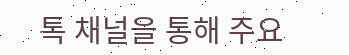톡 채널을 통해 주요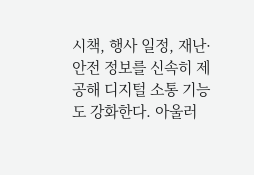시책, 행사 일정, 재난·안전 정보를 신속히 제공해 디지털 소통 기능도 강화한다. 아울러